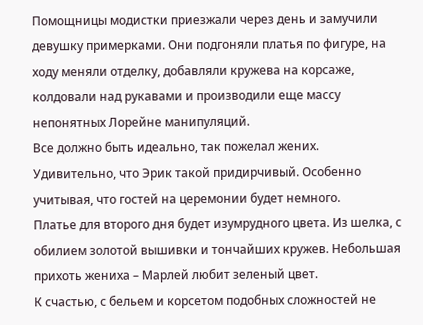Помощницы модистки приезжали через день и замучили девушку примерками. Они подгоняли платья по фигуре, на ходу меняли отделку, добавляли кружева на корсаже, колдовали над рукавами и производили еще массу непонятных Лорейне манипуляций.
Все должно быть идеально, так пожелал жених. Удивительно, что Эрик такой придирчивый. Особенно учитывая, что гостей на церемонии будет немного.
Платье для второго дня будет изумрудного цвета. Из шелка, с обилием золотой вышивки и тончайших кружев. Небольшая прихоть жениха – Марлей любит зеленый цвет.
К счастью, с бельем и корсетом подобных сложностей не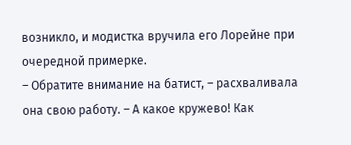возникло, и модистка вручила его Лорейне при очередной примерке.
– Обратите внимание на батист, – расхваливала она свою работу. – А какое кружево! Как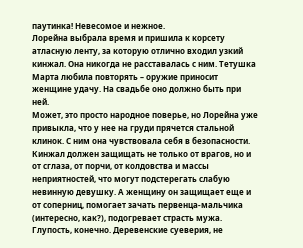паутинка! Невесомое и нежное.
Лорейна выбрала время и пришила к корсету атласную ленту, за которую отлично входил узкий кинжал. Она никогда не расставалась с ним. Тетушка Марта любила повторять – оружие приносит женщине удачу. На свадьбе оно должно быть при ней.
Может, это просто народное поверье, но Лорейна уже привыкла, что у нее на груди прячется стальной клинок. С ним она чувствовала себя в безопасности.
Кинжал должен защищать не только от врагов, но и от сглаза, от порчи, от колдовства и массы неприятностей, что могут подстерегать слабую невинную девушку. А женщину он защищает еще и от соперниц, помогает зачать первенца-мальчика (интересно, как?), подогревает страсть мужа. Глупость, конечно. Деревенские суеверия, не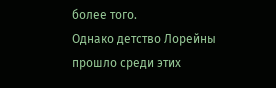более того.
Однако детство Лорейны прошло среди этих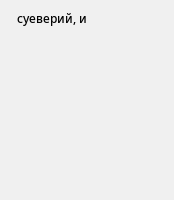суеверий, и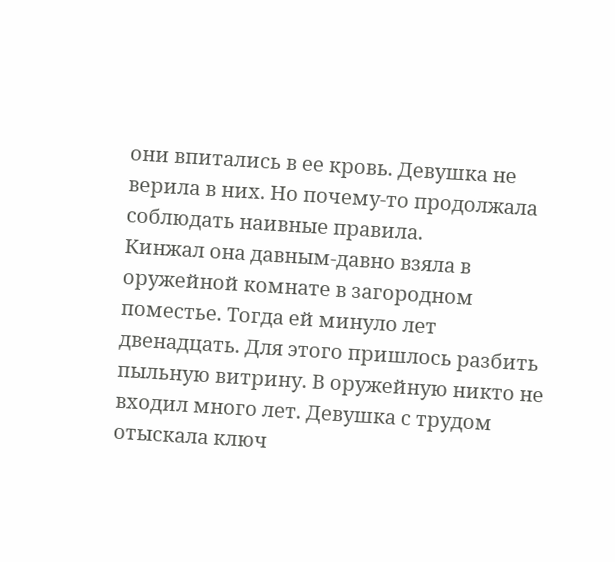они впитались в ее кровь. Девушка не верила в них. Но почему-то продолжала соблюдать наивные правила.
Кинжал она давным-давно взяла в оружейной комнате в загородном поместье. Тогда ей минуло лет двенадцать. Для этого пришлось разбить пыльную витрину. В оружейную никто не входил много лет. Девушка с трудом отыскала ключ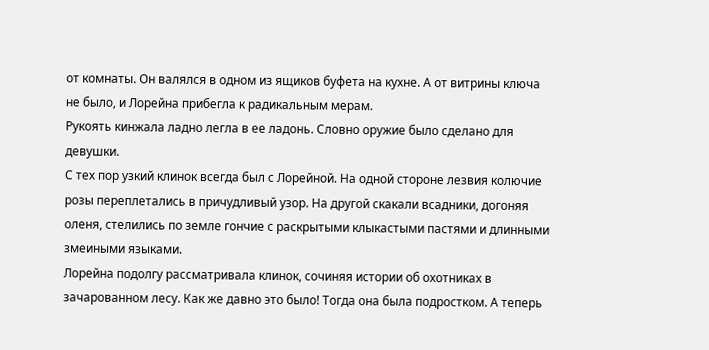от комнаты. Он валялся в одном из ящиков буфета на кухне. А от витрины ключа не было, и Лорейна прибегла к радикальным мерам.
Рукоять кинжала ладно легла в ее ладонь. Словно оружие было сделано для девушки.
С тех пор узкий клинок всегда был с Лорейной. На одной стороне лезвия колючие розы переплетались в причудливый узор. На другой скакали всадники, догоняя оленя, стелились по земле гончие с раскрытыми клыкастыми пастями и длинными змеиными языками.
Лорейна подолгу рассматривала клинок, сочиняя истории об охотниках в зачарованном лесу. Как же давно это было! Тогда она была подростком. А теперь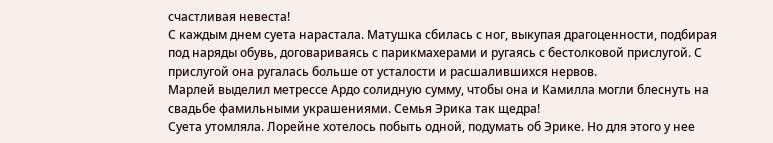счастливая невеста!
С каждым днем суета нарастала. Матушка сбилась с ног, выкупая драгоценности, подбирая под наряды обувь, договариваясь с парикмахерами и ругаясь с бестолковой прислугой. С прислугой она ругалась больше от усталости и расшалившихся нервов.
Марлей выделил метрессе Ардо солидную сумму, чтобы она и Камилла могли блеснуть на свадьбе фамильными украшениями. Семья Эрика так щедра!
Суета утомляла. Лорейне хотелось побыть одной, подумать об Эрике. Но для этого у нее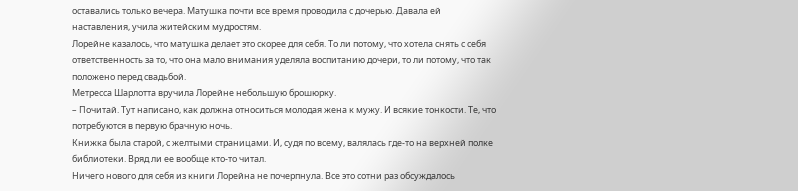оставались только вечера. Матушка почти все время проводила с дочерью. Давала ей наставления, учила житейским мудростям.
Лорейне казалось, что матушка делает это скорее для себя. То ли потому, что хотела снять с себя ответственность за то, что она мало внимания уделяла воспитанию дочери, то ли потому, что так положено перед свадьбой.
Метресса Шарлотта вручила Лорейне небольшую брошюрку.
– Почитай. Тут написано, как должна относиться молодая жена к мужу. И всякие тонкости. Те, что потребуются в первую брачную ночь.
Книжка была старой, с желтыми страницами. И, судя по всему, валялась где-то на верхней полке библиотеки. Вряд ли ее вообще кто-то читал.
Ничего нового для себя из книги Лорейна не почерпнула. Все это сотни раз обсуждалось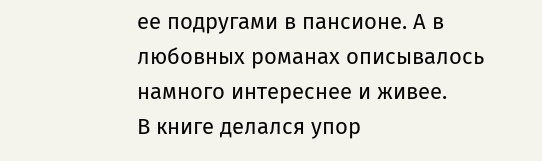ее подругами в пансионе. А в любовных романах описывалось намного интереснее и живее.
В книге делался упор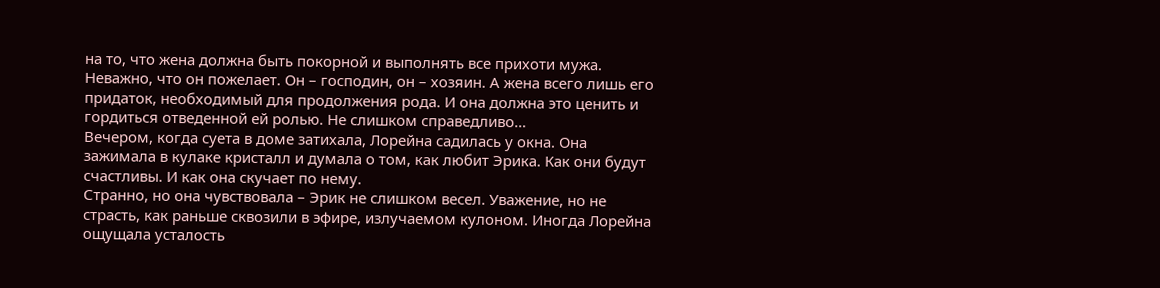на то, что жена должна быть покорной и выполнять все прихоти мужа. Неважно, что он пожелает. Он – господин, он – хозяин. А жена всего лишь его придаток, необходимый для продолжения рода. И она должна это ценить и гордиться отведенной ей ролью. Не слишком справедливо…
Вечером, когда суета в доме затихала, Лорейна садилась у окна. Она зажимала в кулаке кристалл и думала о том, как любит Эрика. Как они будут счастливы. И как она скучает по нему.
Странно, но она чувствовала – Эрик не слишком весел. Уважение, но не страсть, как раньше сквозили в эфире, излучаемом кулоном. Иногда Лорейна ощущала усталость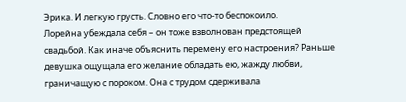Эрика. И легкую грусть. Словно его что-то беспокоило.
Лорейна убеждала себя – он тоже взволнован предстоящей свадьбой. Как иначе объяснить перемену его настроения? Раньше девушка ощущала его желание обладать ею, жажду любви, граничащую с пороком. Она с трудом сдерживала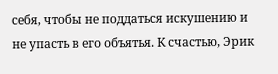себя, чтобы не поддаться искушению и не упасть в его объятья. К счастью, Эрик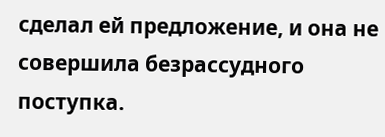сделал ей предложение, и она не совершила безрассудного поступка.